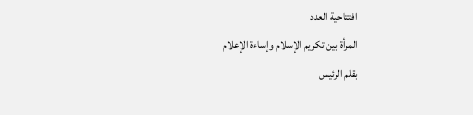افتتاحية العدد
المرأة بين تكريم الإسلام وإساءة الإعلام
بقلم الرئيس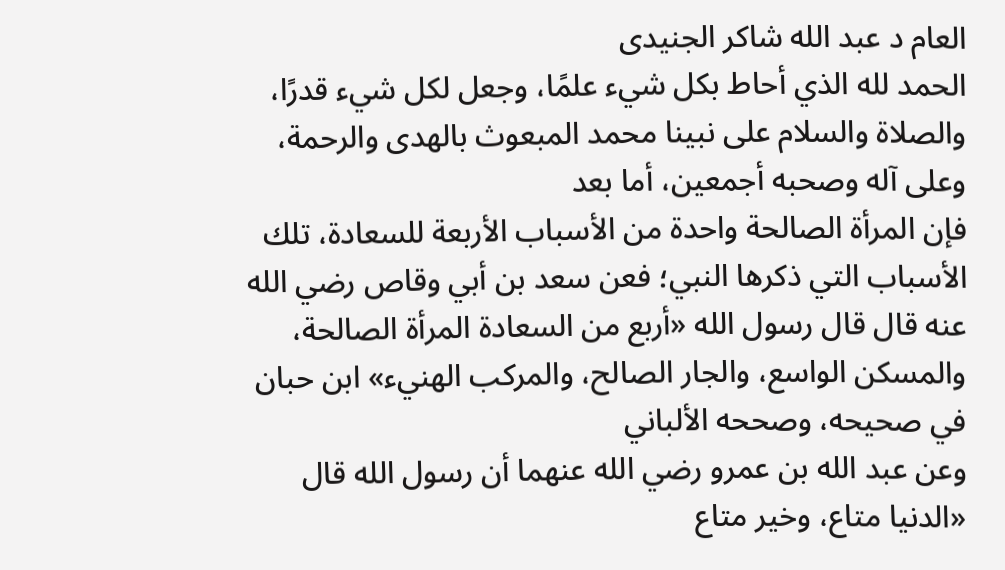العام د عبد الله شاكر الجنيدى
الحمد لله الذي أحاط بكل شيء علمًا، وجعل لكل شيء قدرًا، والصلاة والسلام على نبينا محمد المبعوث بالهدى والرحمة، وعلى آله وصحبه أجمعين، أما بعد
فإن المرأة الصالحة واحدة من الأسباب الأربعة للسعادة، تلك الأسباب التي ذكرها النبي؛ فعن سعد بن أبي وقاص رضي الله عنه قال قال رسول الله «أربع من السعادة المرأة الصالحة، والمسكن الواسع، والجار الصالح، والمركب الهنيء» ابن حبان في صحيحه، وصححه الألباني
وعن عبد الله بن عمرو رضي الله عنهما أن رسول الله قال «الدنيا متاع، وخير متاع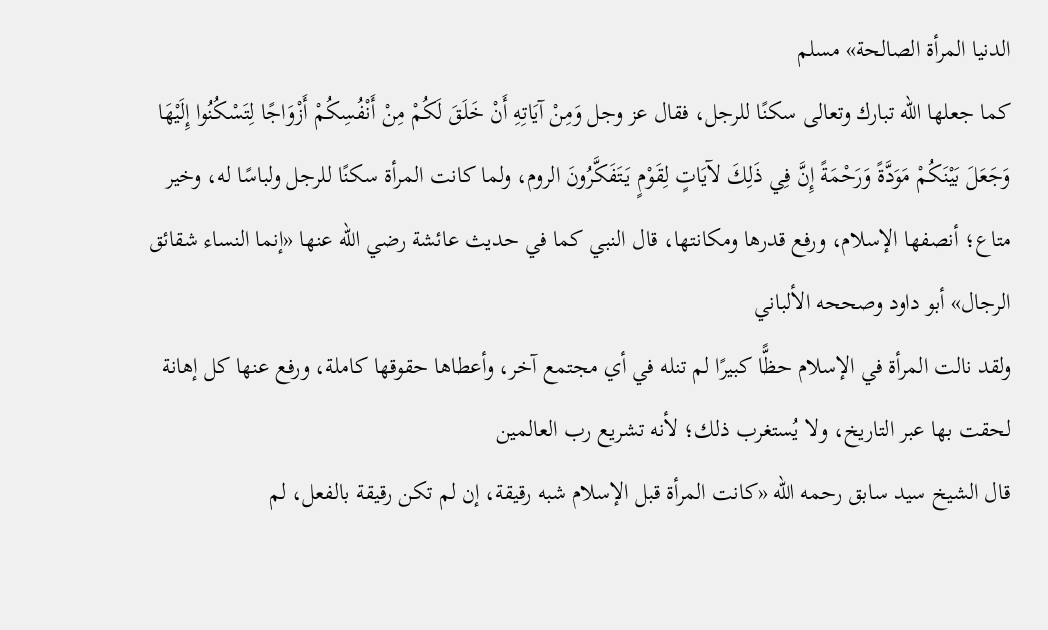الدنيا المرأة الصالحة» مسلم
كما جعلها الله تبارك وتعالى سكنًا للرجل، فقال عز وجل وَمِنْ آيَاتِهِ أَنْ خَلَقَ لَكُمْ مِنْ أَنْفُسِكُمْ أَزْوَاجًا لِتَسْكُنُوا إِلَيْهَا وَجَعَلَ بَيْنَكُمْ مَوَدَّةً وَرَحْمَةً إِنَّ فِي ذَلِكَ لآيَاتٍ لِقَوْمٍ يَتَفَكَّرُونَ الروم، ولما كانت المرأة سكنًا للرجل ولباسًا له، وخير متاع؛ أنصفها الإسلام، ورفع قدرها ومكانتها، قال النبي كما في حديث عائشة رضي الله عنها «إنما النساء شقائق الرجال» أبو داود وصححه الألباني
ولقد نالت المرأة في الإسلام حظًّا كبيرًا لم تنله في أي مجتمع آخر، وأعطاها حقوقها كاملة، ورفع عنها كل إهانة لحقت بها عبر التاريخ، ولا يُستغرب ذلك؛ لأنه تشريع رب العالمين
قال الشيخ سيد سابق رحمه الله «كانت المرأة قبل الإسلام شبه رقيقة، إن لم تكن رقيقة بالفعل، لم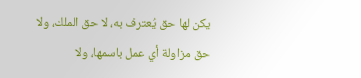يكن لها حق يُعترف به، لا حق الملك، ولا حق مزاولة أي عمل باسمها، ولا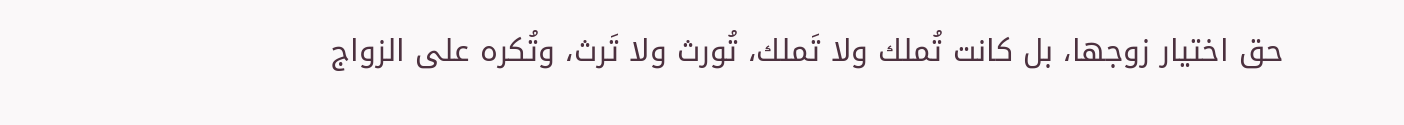حق اختيار زوجها، بل كانت تُملك ولا تَملك، تُورث ولا تَرث، وتُكره على الزواج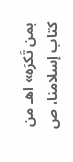بمن تَكرَه» اهـ من كتاب إسلامنا، ص